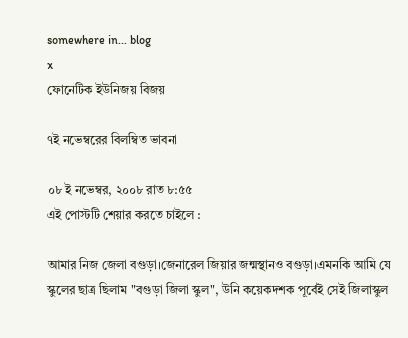somewhere in... blog
x
ফোনেটিক ইউনিজয় বিজয়

৭ই নভেম্বরের বিলম্বিত ভাবনা

০৮ ই নভেম্বর, ২০০৮ রাত ৮:৫৫
এই পোস্টটি শেয়ার করতে চাইলে :

আমার নিজ জেলা বগুড়া।জেনারেল জিয়ার জন্মস্থানও বগুড়া।এমনকি আমি যে স্কুলের ছাত্র ছিলাম "বগুড়া জিলা স্কুল", উনি কয়েকদশক পূর্বেই সেই জিলাস্কুল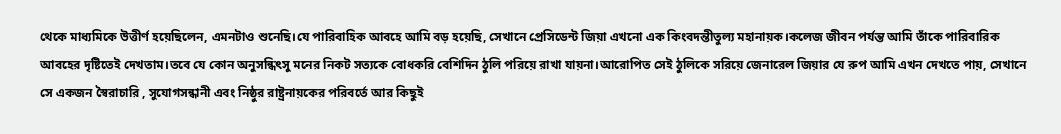থেকে মাধ্যমিকে উত্তীর্ণ হয়েছিলেন, এমনটাও শুনেছি।যে পারিবাহিক আবহে আমি বড় হয়েছি, সেখানে প্রেসিডেন্ট জিয়া এখনো এক কিংবদন্তীতুল্য মহানায়ক।কলেজ জীবন পর্যন্ত আমি তাঁকে পারিবারিক আবহের দৃষ্টিতেই দেখতাম।তবে যে কোন অনুসন্ধিৎসু মনের নিকট সত্যকে বোধকরি বেশিদিন ঠুলি পরিয়ে রাখা যায়না।আরোপিত সেই ঠুলিকে সরিয়ে জেনারেল জিয়ার যে রুপ আমি এখন দেখতে পায়, সেখানে সে একজন স্বৈরাচারি , সুযোগসন্ধানী এবং নিষ্ঠুর রাষ্ট্রনায়কের পরিবর্তে আর কিছুই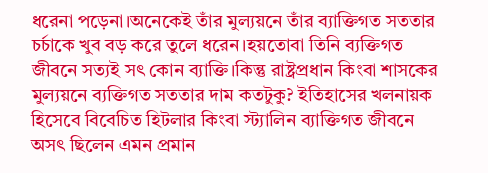ধরেনা পড়েনা।অনেকেই তাঁর মুল্যয়নে তাঁর ব্যাক্তিগত সততার চর্চাকে খুব বড় করে তুলে ধরেন।হয়তোবা তিনি ব্যক্তিগত জীবনে সত্যই সৎ কোন ব্যাক্তি।কিন্তু রাষ্ট্রপ্রধান কিংবা শাসকের মুল্যয়নে ব্যক্তিগত সততার দাম কতটুকু? ইতিহাসের খলনায়ক হিসেবে বিবেচিত হিটলার কিংবা স্ট্যালিন ব্যাক্তিগত জীবনে অসৎ ছিলেন এমন প্রমান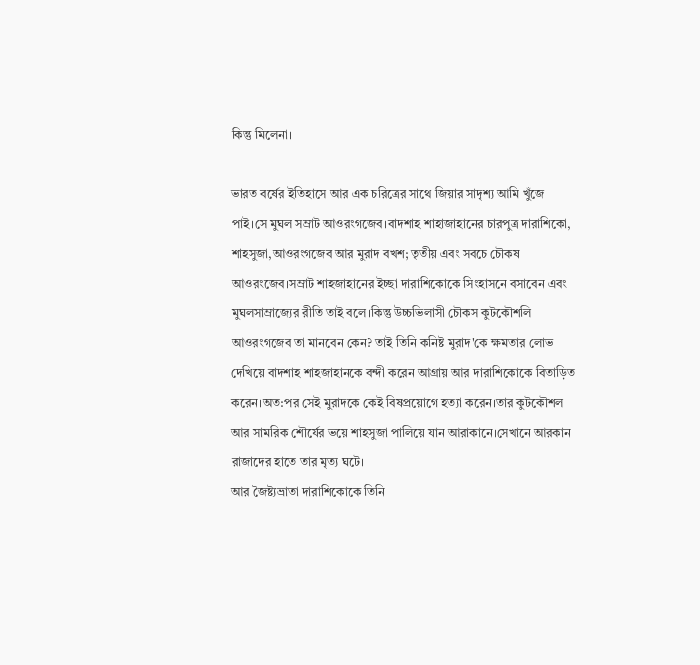কিন্তু মিলেনা।

ভারত বর্ষের ইতিহাসে আর এক চরিত্রের সাথে জিয়ার সাদৃশ্য আমি খুঁজে পাই।সে মুঘল সম্রাট আওরংগজেব।বাদশাহ শাহাজাহানের চারপুত্র দারাশিকো, শাহসুজা,আওরংগজেব আর মুরাদ বখশ; তৃতীয় এবং সবচে চৌকষ আওরংজেব।সম্রাট শাহজাহানের ইচ্ছা দারাশিকোকে সিংহাসনে বসাবেন এবং মুঘলসাম্রাজ্যের রীতি তাই বলে।কিন্তু উচ্চভিলাসী চৌকস কুটকৌশলি আওরংগজেব তা মানবেন কেন? তাই তিনি কনিষ্ট মুরাদ'কে ক্ষমতার লোভ দেখিয়ে বাদশাহ শাহজাহানকে বন্দী করেন আগ্রায় আর দারাশিকোকে বিতাড়িত করেন।অত:পর সেই মুরাদকে কেই বিষপ্রয়োগে হত্যা করেন।তার কুটকৌশল আর সামরিক শৌর্যের ভয়ে শাহসুজা পালিয়ে যান আরাকানে।সেখানে আরকান রাজাদের হাতে তার মৃত্য ঘটে।
আর জৈষ্ট্যভ্রাতা দারাশিকোকে তিনি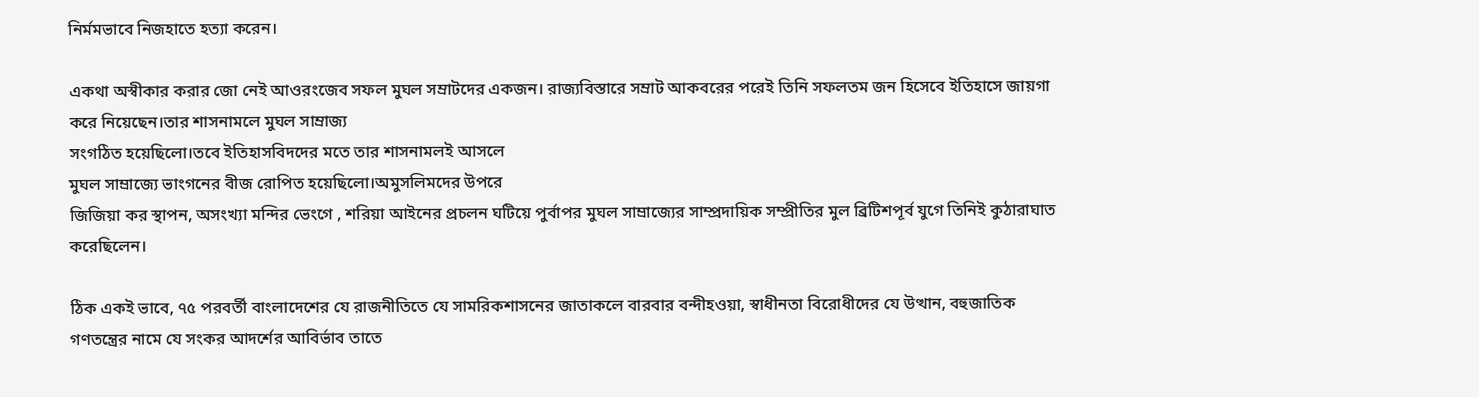নির্মমভাবে নিজহাতে হত্যা করেন।

একথা অস্বীকার করার জো নেই আওরংজেব সফল মুঘল সম্রাটদের একজন। রাজ্যবিস্তারে সম্রাট আকবরের পরেই তিনি সফলতম জন হিসেবে ইতিহাসে জায়গা করে নিয়েছেন।তার শাসনামলে মুঘল সাম্রাজ্য
সংগঠিত হয়েছিলো।তবে ইতিহাসবিদদের মতে তার শাসনামলই আসলে
মুঘল সাম্রাজ্যে ভাংগনের বীজ রোপিত হয়েছিলো।অমুসলিমদের উপরে
জিজিয়া কর স্থাপন, অসংখ্যা মন্দির ভেংগে , শরিয়া আইনের প্রচলন ঘটিয়ে পুর্বাপর মুঘল সাম্রাজ্যের সাম্প্রদায়িক সম্প্রীতির মুল ব্রিটিশপূর্ব যুগে তিনিই কুঠারাঘাত করেছিলেন।

ঠিক একই ভাবে, ৭৫ পরবর্তী বাংলাদেশের যে রাজনীতিতে যে সামরিকশাসনের জাতাকলে বারবার বন্দীহওয়া, স্বাধীনতা বিরোধীদের যে উত্থান, বহুজাতিক গণতন্ত্রের নামে যে সংকর আদর্শের আবির্ভাব তাতে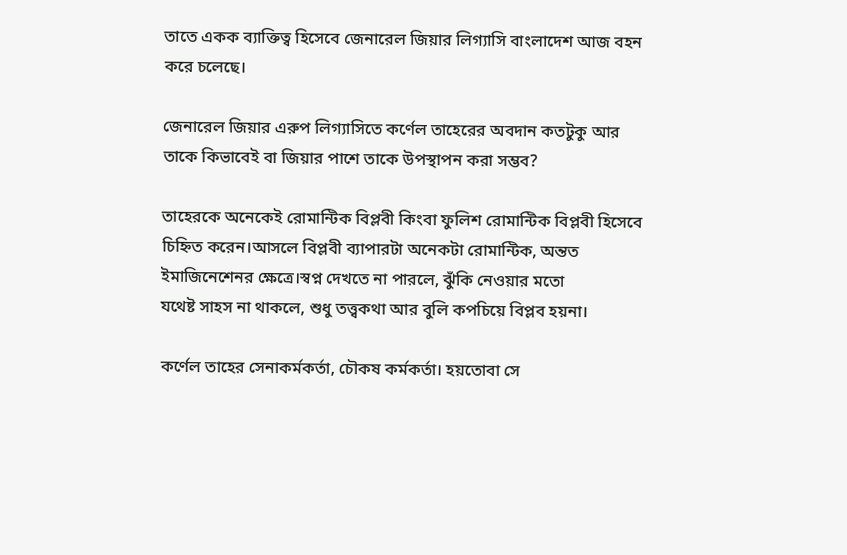তাতে একক ব্যাক্তিত্ব হিসেবে জেনারেল জিয়ার লিগ্যাসি বাংলাদেশ আজ বহন করে চলেছে।

জেনারেল জিয়ার এরুপ লিগ্যাসিতে কর্ণেল তাহেরের অবদান কতটুকু আর
তাকে কিভাবেই বা জিয়ার পাশে তাকে উপস্থাপন করা সম্ভব?

তাহেরকে অনেকেই রোমান্টিক বিপ্লবী কিংবা ফুলিশ রোমান্টিক বিপ্লবী হিসেবে চিহ্নিত করেন।আসলে বিপ্লবী ব্যাপারটা অনেকটা রোমান্টিক, অন্তত ইমাজিনেশেনর ক্ষেত্রে।স্বপ্ন দেখতে না পারলে, ঝুঁকি নেওয়ার মতো
যথেষ্ট সাহস না থাকলে, শুধু তত্ত্বকথা আর বুলি কপচিয়ে বিপ্লব হয়না।

কর্ণেল তাহের সেনাকর্মকর্তা, চৌকষ কর্মকর্তা। হয়তোবা সে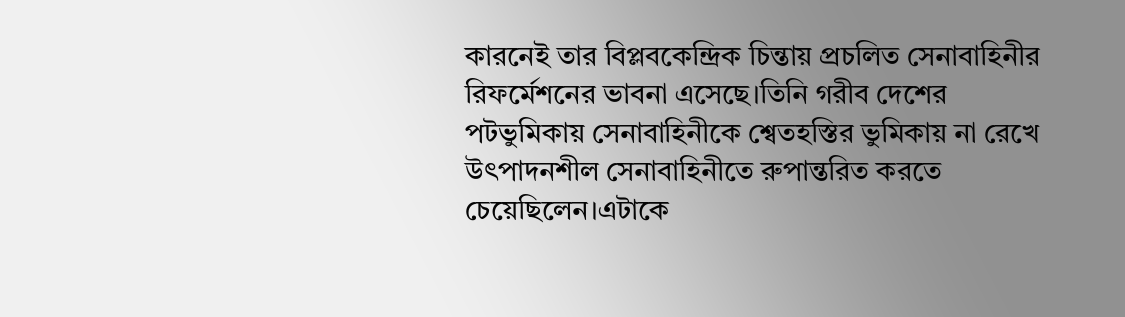কারনেই তার বিপ্লবকেন্দ্রিক চিন্তায় প্রচলিত সেনাবাহিনীর রিফর্মেশনের ভাবনা এসেছে।তিনি গরীব দেশের পটভুমিকায় সেনাবাহিনীকে শ্বেতহস্তির ভুমিকায় না রেখে উৎপাদনশীল সেনাবাহিনীতে রুপান্তরিত করতে চেয়েছিলেন।এটাকে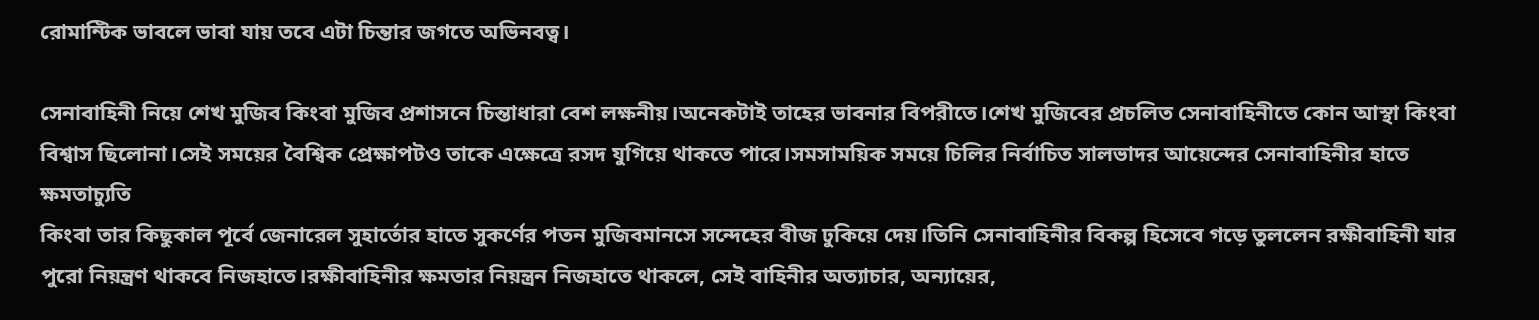রোমান্টিক ভাবলে ভাবা যায় তবে এটা চিন্তার জগতে অভিনবত্ব।

সেনাবাহিনী নিয়ে শেখ মুজিব কিংবা মুজিব প্রশাসনে চিন্তাধারা বেশ লক্ষনীয়।অনেকটাই তাহের ভাবনার বিপরীতে।শেখ মুজিবের প্রচলিত সেনাবাহিনীতে কোন আস্থা কিংবা বিশ্বাস ছিলোনা।সেই সময়ের বৈশ্বিক প্রেক্ষাপটও তাকে এক্ষেত্রে রসদ যুগিয়ে থাকতে পারে।সমসাময়িক সময়ে চিলির নির্বাচিত সালভাদর আয়েন্দের সেনাবাহিনীর হাতে ক্ষমতাচ্যুতি
কিংবা তার কিছুকাল পূর্বে জেনারেল সুহার্তোর হাতে সুকর্ণের পতন মুজিবমানসে সন্দেহের বীজ ঢুকিয়ে দেয়।তিনি সেনাবাহিনীর বিকল্প হিসেবে গড়ে তুললেন রক্ষীবাহিনী যার পুরো নিয়ন্ত্রণ থাকবে নিজহাতে।রক্ষীবাহিনীর ক্ষমতার নিয়ন্ত্রন নিজহাতে থাকলে, সেই বাহিনীর অত্যাচার, অন্যায়ের,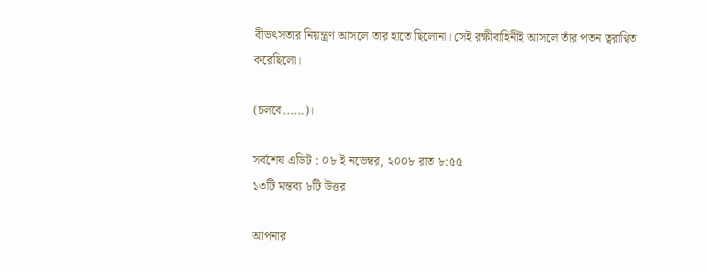বীভৎসতার নিয়ন্ত্রণ আসলে তার হাতে ছিলোনা। সেই রক্ষীবাহিনীই আসলে তাঁর পতন ত্বরাণ্বিত করেছিলো।

(চলবে......)।

সর্বশেষ এডিট : ০৮ ই নভেম্বর, ২০০৮ রাত ৮:৫৫
১৩টি মন্তব্য ৮টি উত্তর

আপনার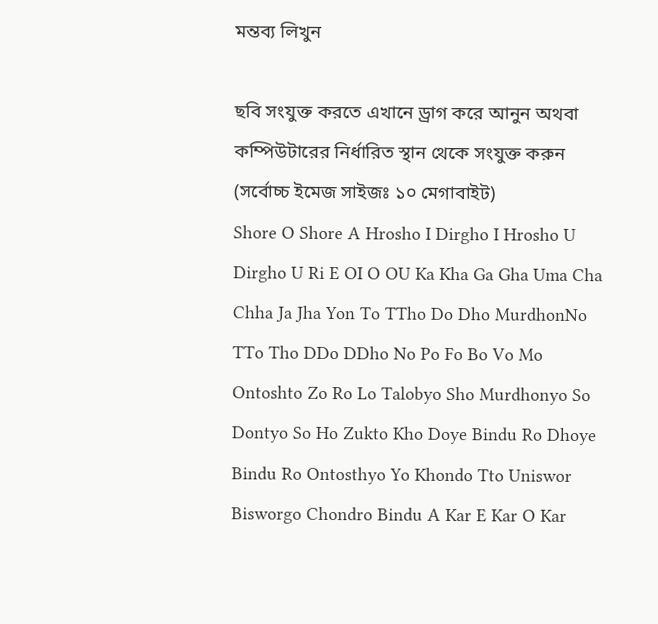মন্তব্য লিখুন

ছবি সংযুক্ত করতে এখানে ড্রাগ করে আনুন অথবা কম্পিউটারের নির্ধারিত স্থান থেকে সংযুক্ত করুন (সর্বোচ্চ ইমেজ সাইজঃ ১০ মেগাবাইট)
Shore O Shore A Hrosho I Dirgho I Hrosho U Dirgho U Ri E OI O OU Ka Kha Ga Gha Uma Cha Chha Ja Jha Yon To TTho Do Dho MurdhonNo TTo Tho DDo DDho No Po Fo Bo Vo Mo Ontoshto Zo Ro Lo Talobyo Sho Murdhonyo So Dontyo So Ho Zukto Kho Doye Bindu Ro Dhoye Bindu Ro Ontosthyo Yo Khondo Tto Uniswor Bisworgo Chondro Bindu A Kar E Kar O Kar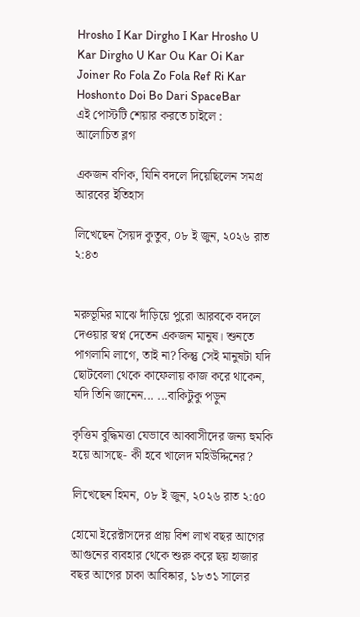Hrosho I Kar Dirgho I Kar Hrosho U Kar Dirgho U Kar Ou Kar Oi Kar Joiner Ro Fola Zo Fola Ref Ri Kar Hoshonto Doi Bo Dari SpaceBar
এই পোস্টটি শেয়ার করতে চাইলে :
আলোচিত ব্লগ

একজন বণিক, যিনি বদলে দিয়েছিলেন সমগ্র আরবের ইতিহাস

লিখেছেন সৈয়দ কুতুব, ০৮ ই জুন, ২০২৬ রাত ২:৪৩


মরুভূমির মাঝে দাঁড়িয়ে পুরো আরবকে বদলে দেওয়ার স্বপ্ন দেতেন একজন মানুষ। শুনতে পাগলামি লাগে, তাই না? কিন্তু সেই মানুষটা যদি ছোটবেলা থেকে কাফেলায় কাজ করে থাকেন, যদি তিনি জানেন... ...বাকিটুকু পড়ুন

কৃত্তিম বুদ্ধিমত্তা যেভাবে আব্বাসীদের জন্য হুমকি হয়ে আসছে- কী হবে খালেদ মহিউদ্দিনের?

লিখেছেন হিমন, ০৮ ই জুন, ২০২৬ রাত ২:৫০

হোমো ইরেক্টাসদের প্রায় বিশ লাখ বছর আগের আগুনের ব্যবহার থেকে শুরু করে ছয় হাজার বছর আগের চাকা আবিষ্কার, ১৮৩১ সালের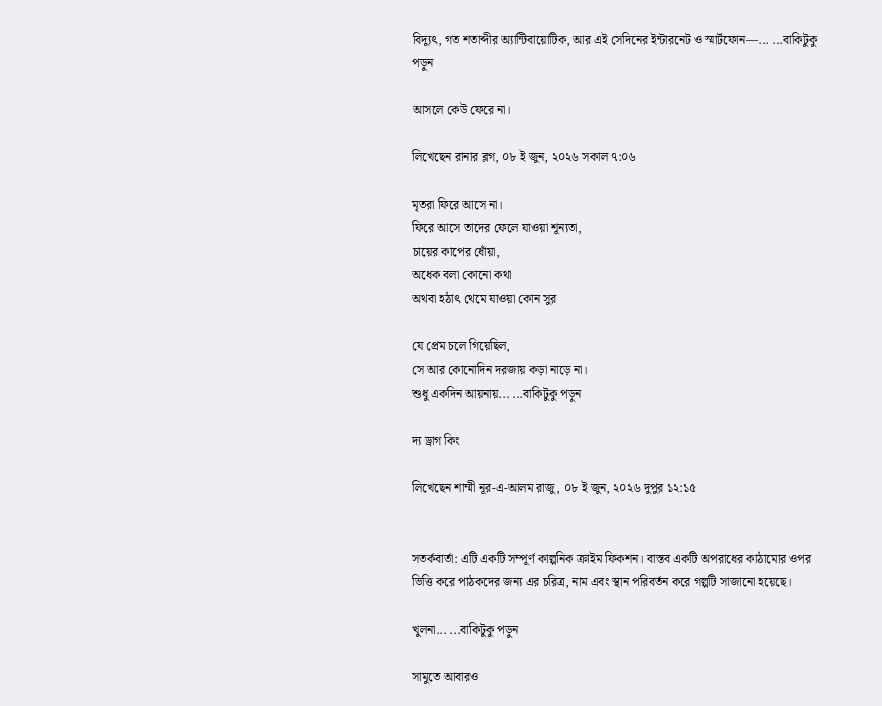বিদ্যুৎ, গত শতাব্দীর অ্যান্টিবায়োটিক, আর এই সেদিনের ইন্টারনেট ও স্মার্টফোন—... ...বাকিটুকু পড়ুন

আসলে কেউ ফেরে না।

লিখেছেন রানার ব্লগ, ০৮ ই জুন, ২০২৬ সকাল ৭:০৬

মৃতরা ফিরে আসে না।
ফিরে আসে তাদের ফেলে যাওয়া শূন্যতা,
চায়ের কাপের ধোঁয়া,
অধেক বলা কোনো কথা
অথবা হঠাৎ থেমে যাওয়া কোন সুর

যে প্রেম চলে গিয়েছিল,
সে আর কোনোদিন দরজায় কড়া নাড়ে না।
শুধু একদিন আয়নায়... ...বাকিটুকু পড়ুন

দ্য ড্রাগ কিং

লিখেছেন শাম্মী নূর-এ-আলম রাজু, ০৮ ই জুন, ২০২৬ দুপুর ১২:১৫


সতর্কবার্তা: এটি একটি সম্পূর্ণ কাল্পনিক ক্রাইম ফিকশন। বাস্তব একটি অপরাধের কাঠামোর ওপর ভিত্তি করে পাঠকদের জন্য এর চরিত্র, নাম এবং স্থান পরিবর্তন করে গল্পটি সাজানো হয়েছে।

খুলনা... ...বাকিটুকু পড়ুন

সামুতে আবারও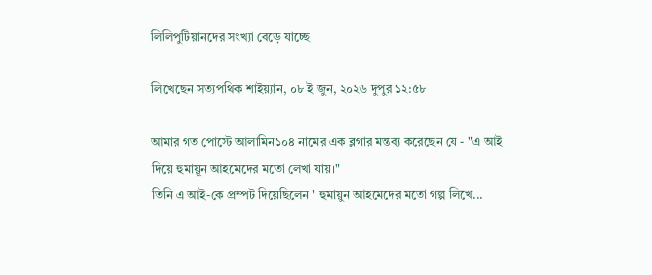লিলিপুটিয়ানদের সংখ্যা বেড়ে যাচ্ছে

লিখেছেন সত্যপথিক শাইয়্যান, ০৮ ই জুন, ২০২৬ দুপুর ১২:৫৮

আমার গত পোস্টে আলামিন১০৪ নামের এক ব্লগার মন্তব্য করেছেন যে - "এ আই দিয়ে হুমায়ূন আহমেদের মতো লেখা যায়।"
তিনি এ আই-কে প্রম্পট দিয়েছিলেন ' হুমায়ুন আহমেদের মতো গল্প লিখে...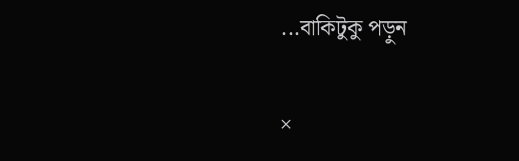...বাকিটুকু পড়ুন

×